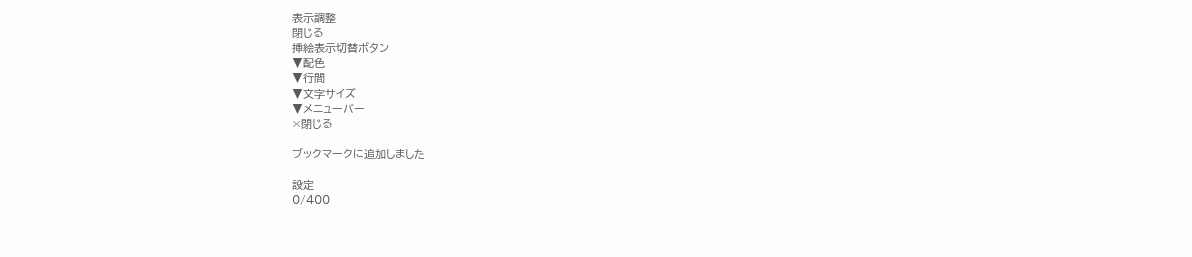表示調整
閉じる
挿絵表示切替ボタン
▼配色
▼行間
▼文字サイズ
▼メニューバー
×閉じる

ブックマークに追加しました

設定
0/400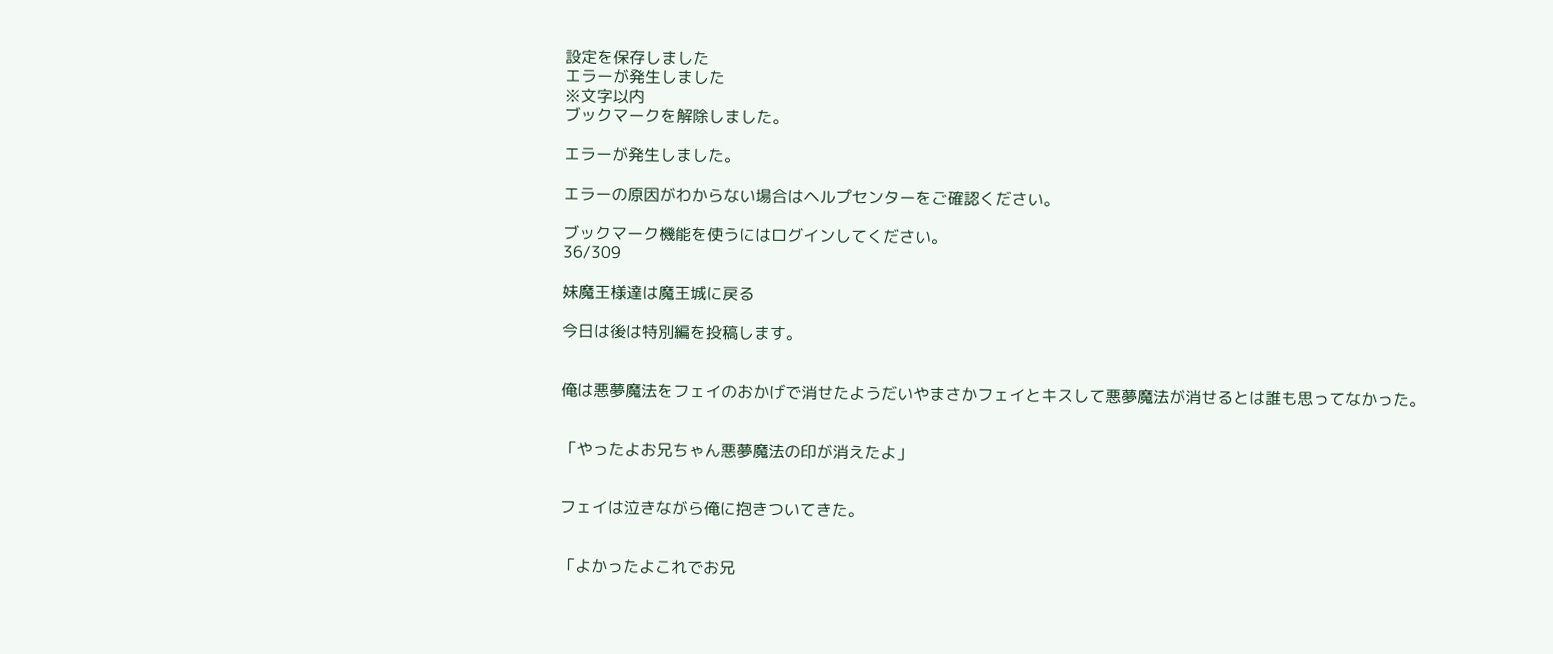設定を保存しました
エラーが発生しました
※文字以内
ブックマークを解除しました。

エラーが発生しました。

エラーの原因がわからない場合はヘルプセンターをご確認ください。

ブックマーク機能を使うにはログインしてください。
36/309

妹魔王様達は魔王城に戻る

今日は後は特別編を投稿します。


俺は悪夢魔法をフェイのおかげで消せたようだいやまさかフェイとキスして悪夢魔法が消せるとは誰も思ってなかった。


「やったよお兄ちゃん悪夢魔法の印が消えたよ」


フェイは泣きながら俺に抱きついてきた。


「よかったよこれでお兄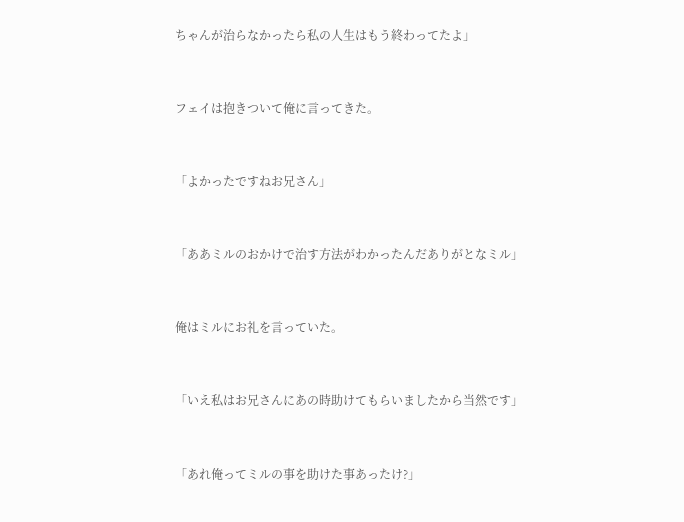ちゃんが治らなかったら私の人生はもう終わってたよ」


フェイは抱きついて俺に言ってきた。


「よかったですねお兄さん」


「ああミルのおかけで治す方法がわかったんだありがとなミル」


俺はミルにお礼を言っていた。


「いえ私はお兄さんにあの時助けてもらいましたから当然です」


「あれ俺ってミルの事を助けた事あったけ?」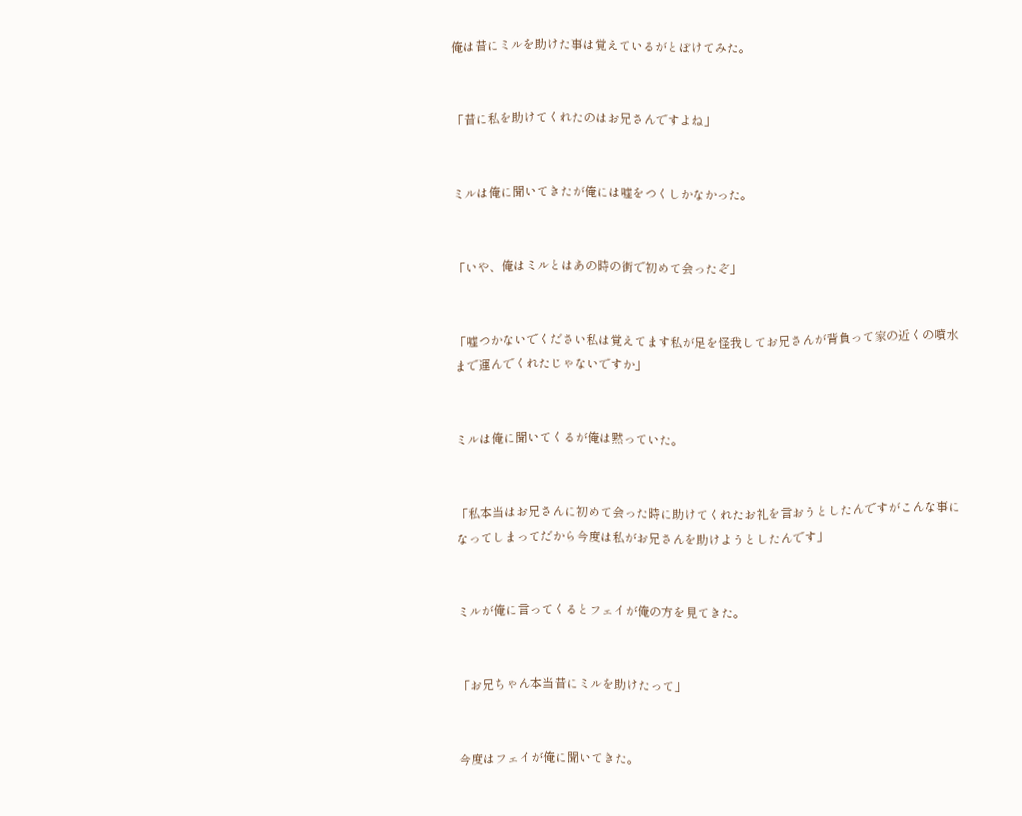俺は昔にミルを助けた事は覚えているがとぼけてみた。


「昔に私を助けてくれたのはお兄さんですよね」


ミルは俺に聞いてきたが俺には嘘をつくしかなかった。


「いや、俺はミルとはあの時の街で初めて会ったぞ」


「嘘つかないでください私は覚えてます私が足を怪我してお兄さんが背負って家の近くの噴水まで運んでくれたじゃないですか」


ミルは俺に聞いてくるが俺は黙っていた。


「私本当はお兄さんに初めて会った時に助けてくれたお礼を言おうとしたんですがこんな事になってしまってだから今度は私がお兄さんを助けようとしたんです」


ミルが俺に言ってくるとフェイが俺の方を見てきた。


「お兄ちゃん本当昔にミルを助けたって」


今度はフェイが俺に聞いてきた。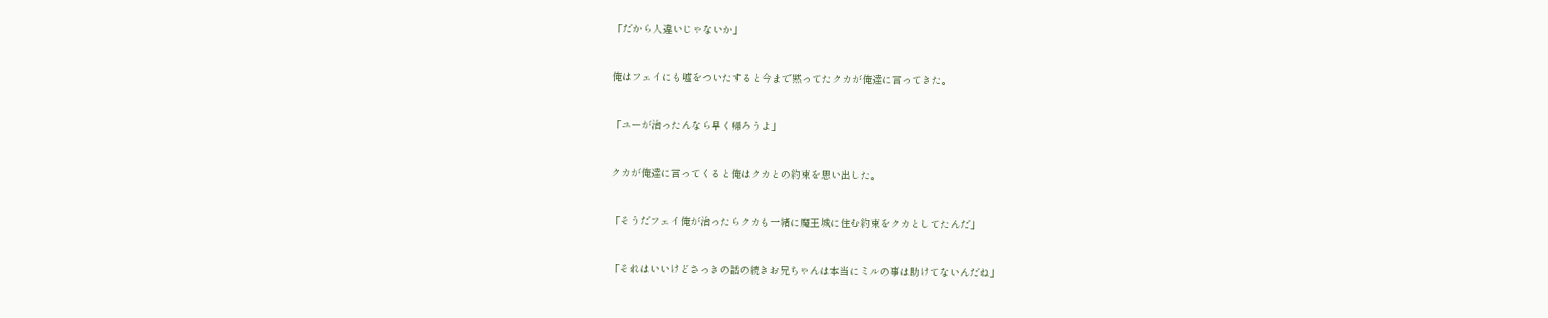「だから人違いじゃないか」


俺はフェイにも嘘をついたすると今まで黙ってたクカが俺達に言ってきた。


「ユーが治ったんなら早く帰ろうよ」


クカが俺達に言ってくると俺はクカとの約束を思い出した。


「そうだフェイ俺が治ったらクカも一緒に魔王城に住む約束をクカとしてたんだ」


「それはいいけどさっきの話の続きお兄ちゃんは本当にミルの事は助けてないんだね」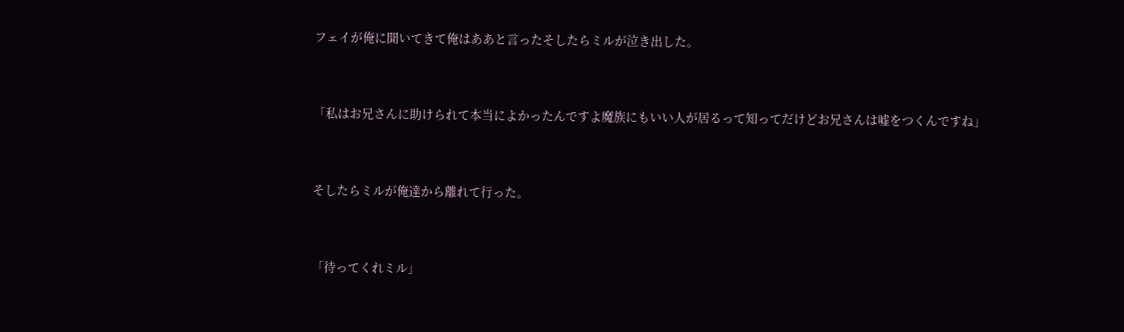フェイが俺に聞いてきて俺はああと言ったそしたらミルが泣き出した。


「私はお兄さんに助けられて本当によかったんですよ魔族にもいい人が居るって知ってだけどお兄さんは嘘をつくんですね」


そしたらミルが俺達から離れて行った。


「待ってくれミル」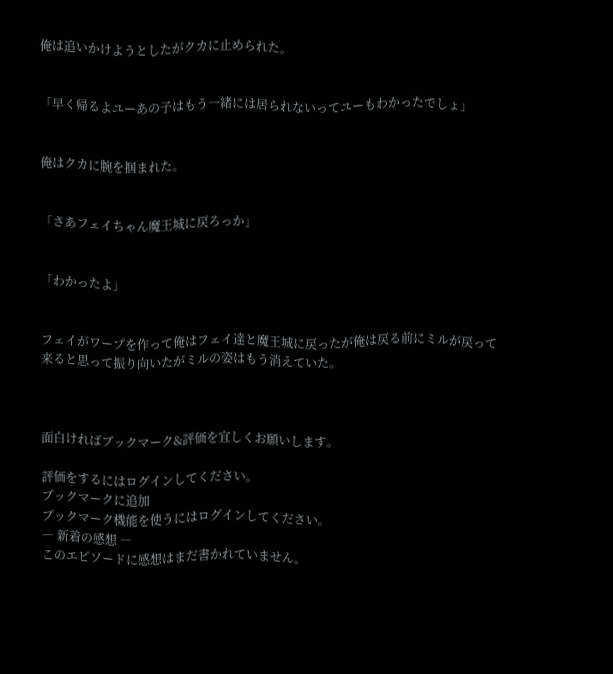俺は追いかけようとしたがクカに止められた。


「早く帰るよユーあの子はもう一緒には居られないってユーもわかったでしょ」


俺はクカに腕を掴まれた。


「さあフェイちゃん魔王城に戻ろっか」


「わかったよ」


フェイがワープを作って俺はフェイ達と魔王城に戻ったが俺は戻る前にミルが戻って来ると思って振り向いたがミルの姿はもう消えていた。



面白ければブックマーク&評価を宜しくお願いします。

評価をするにはログインしてください。
ブックマークに追加
ブックマーク機能を使うにはログインしてください。
― 新着の感想 ―
このエピソードに感想はまだ書かれていません。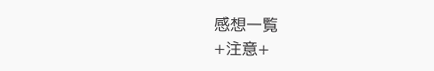感想一覧
+注意+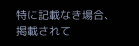特に記載なき場合、掲載されて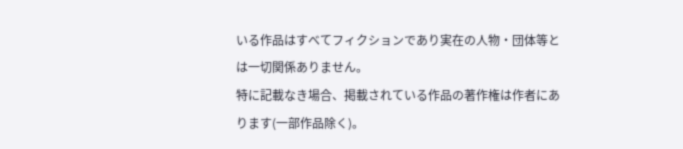いる作品はすべてフィクションであり実在の人物・団体等とは一切関係ありません。
特に記載なき場合、掲載されている作品の著作権は作者にあります(一部作品除く)。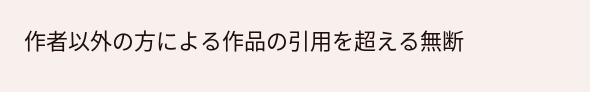作者以外の方による作品の引用を超える無断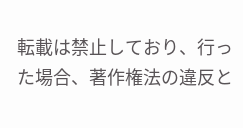転載は禁止しており、行った場合、著作権法の違反と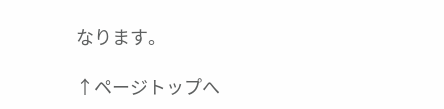なります。

↑ページトップへ